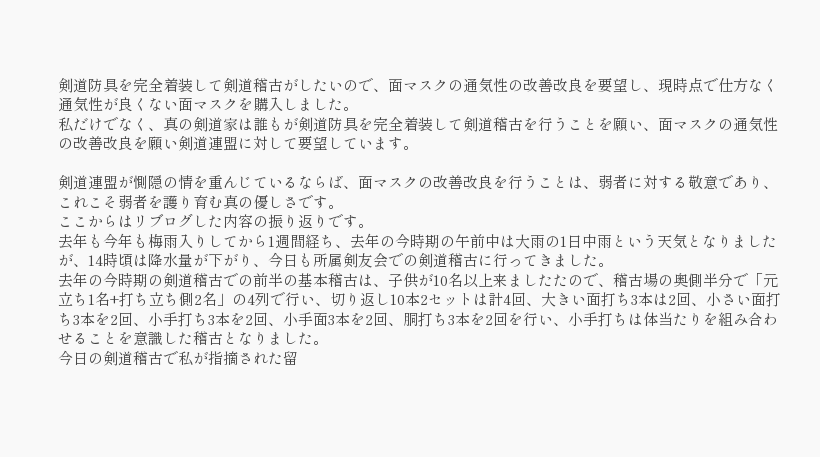剣道防具を完全着装して剣道稽古がしたいので、面マスクの通気性の改善改良を要望し、現時点で仕方なく通気性が良くない面マスクを購入しました。
私だけでなく、真の剣道家は誰もが剣道防具を完全着装して剣道稽古を行うことを願い、面マスクの通気性の改善改良を願い剣道連盟に対して要望しています。

剣道連盟が惻隠の情を重んじているならば、面マスクの改善改良を行うことは、弱者に対する敬意であり、これこそ弱者を護り育む真の優しさです。
ここからはリブログした内容の振り返りです。
去年も今年も梅雨入りしてから1週間経ち、去年の今時期の午前中は大雨の1日中雨という天気となりましたが、14時頃は降水量が下がり、今日も所属剣友会での剣道稽古に行ってきました。
去年の今時期の剣道稽古での前半の基本稽古は、子供が10名以上来ましたたので、稽古場の奥側半分で「元立ち1名+打ち立ち側2名」の4列で行い、切り返し10本2セットは計4回、大きい面打ち3本は2回、小さい面打ち3本を2回、小手打ち3本を2回、小手面3本を2回、胴打ち3本を2回を行い、小手打ちは体当たりを組み合わせることを意識した稽古となりました。
今日の剣道稽古で私が指摘された留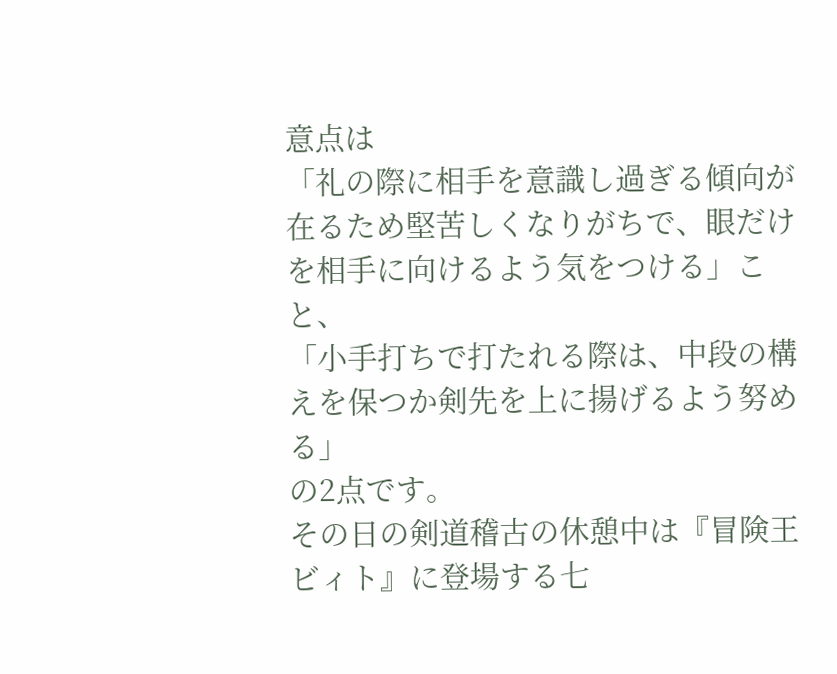意点は
「礼の際に相手を意識し過ぎる傾向が在るため堅苦しくなりがちで、眼だけを相手に向けるよう気をつける」こと、
「小手打ちで打たれる際は、中段の構えを保つか剣先を上に揚げるよう努める」
の2点です。
その日の剣道稽古の休憩中は『冒険王ビィト』に登場する七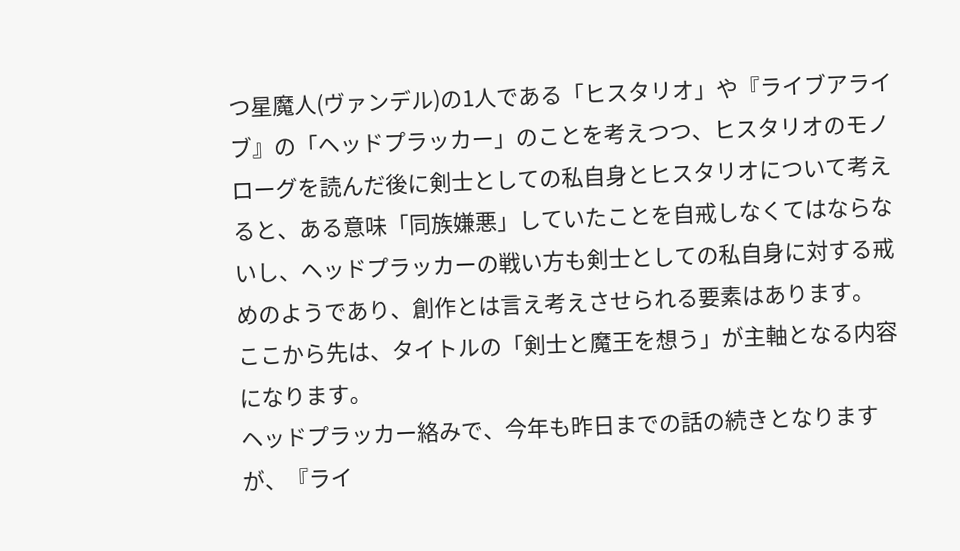つ星魔人(ヴァンデル)の1人である「ヒスタリオ」や『ライブアライブ』の「ヘッドプラッカー」のことを考えつつ、ヒスタリオのモノローグを読んだ後に剣士としての私自身とヒスタリオについて考えると、ある意味「同族嫌悪」していたことを自戒しなくてはならないし、ヘッドプラッカーの戦い方も剣士としての私自身に対する戒めのようであり、創作とは言え考えさせられる要素はあります。
ここから先は、タイトルの「剣士と魔王を想う」が主軸となる内容になります。
ヘッドプラッカー絡みで、今年も昨日までの話の続きとなりますが、『ライ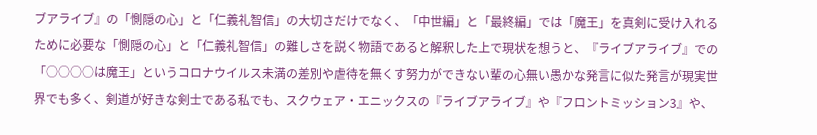ブアライブ』の「惻隠の心」と「仁義礼智信」の大切さだけでなく、「中世編」と「最終編」では「魔王」を真剣に受け入れるために必要な「惻隠の心」と「仁義礼智信」の難しさを説く物語であると解釈した上で現状を想うと、『ライブアライブ』での「○○○○は魔王」というコロナウイルス未満の差別や虐待を無くす努力ができない輩の心無い愚かな発言に似た発言が現実世界でも多く、剣道が好きな剣士である私でも、スクウェア・エニックスの『ライブアライブ』や『フロントミッション3』や、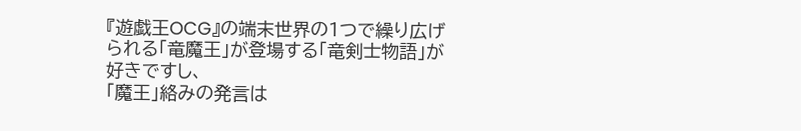『遊戯王OCG』の端末世界の1つで繰り広げられる「竜魔王」が登場する「竜剣士物語」が好きですし、
「魔王」絡みの発言は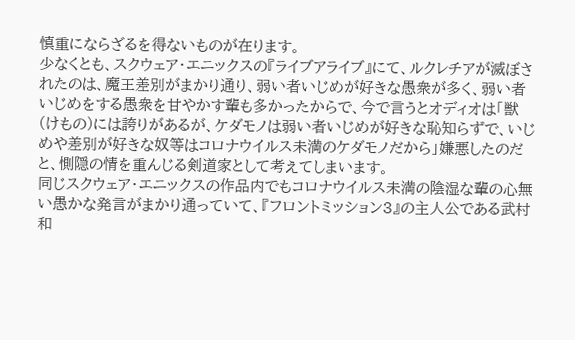慎重にならざるを得ないものが在ります。
少なくとも、スクウェア・エニックスの『ライブアライブ』にて、ルクレチアが滅ぼされたのは、魔王差別がまかり通り、弱い者いじめが好きな愚衆が多く、弱い者いじめをする愚衆を甘やかす輩も多かったからで、今で言うとオディオは「獣(けもの)には誇りがあるが、ケダモノは弱い者いじめが好きな恥知らずで、いじめや差別が好きな奴等はコロナウイルス未満のケダモノだから」嫌悪したのだと、惻隠の情を重んじる剣道家として考えてしまいます。
同じスクウェア・エニックスの作品内でもコロナウイルス未満の陰湿な輩の心無い愚かな発言がまかり通っていて、『フロントミッション3』の主人公である武村和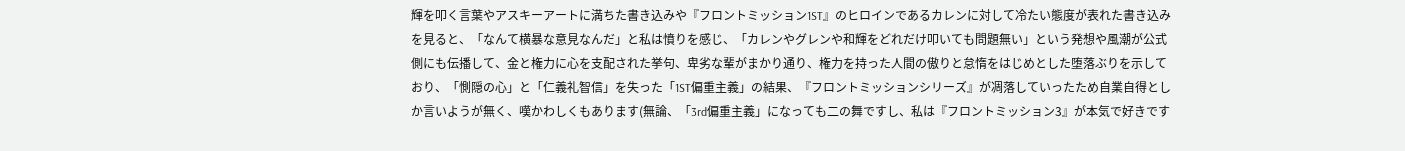輝を叩く言葉やアスキーアートに満ちた書き込みや『フロントミッション1ST』のヒロインであるカレンに対して冷たい態度が表れた書き込みを見ると、「なんて横暴な意見なんだ」と私は憤りを感じ、「カレンやグレンや和輝をどれだけ叩いても問題無い」という発想や風潮が公式側にも伝播して、金と権力に心を支配された挙句、卑劣な輩がまかり通り、権力を持った人間の傲りと怠惰をはじめとした堕落ぶりを示しており、「惻隠の心」と「仁義礼智信」を失った「1ST偏重主義」の結果、『フロントミッションシリーズ』が凋落していったため自業自得としか言いようが無く、嘆かわしくもあります(無論、「3rd偏重主義」になっても二の舞ですし、私は『フロントミッション3』が本気で好きです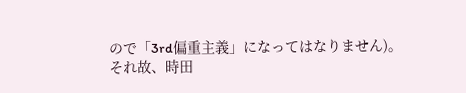ので「3rd偏重主義」になってはなりません)。
それ故、時田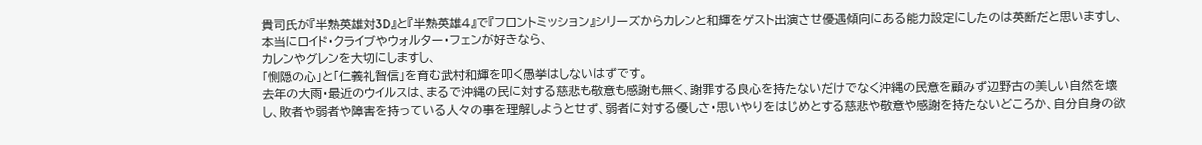貴司氏が『半熟英雄対3D』と『半熟英雄4』で『フロントミッション』シリーズからカレンと和輝をゲスト出演させ優遇傾向にある能力設定にしたのは英断だと思いますし、
本当にロイド・クライブやウォルター・フェンが好きなら、
カレンやグレンを大切にしますし、
「惻隠の心」と「仁義礼智信」を育む武村和輝を叩く愚挙はしないはずです。
去年の大雨・最近のウイルスは、まるで沖縄の民に対する慈悲も敬意も感謝も無く、謝罪する良心を持たないだけでなく沖縄の民意を顧みず辺野古の美しい自然を壊し、敗者や弱者や障害を持っている人々の事を理解しようとせず、弱者に対する優しさ・思いやりをはじめとする慈悲や敬意や感謝を持たないどころか、自分自身の欲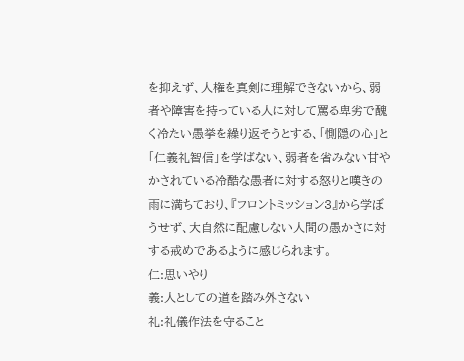を抑えず、人権を真剣に理解できないから、弱者や障害を持っている人に対して罵る卑劣で醜く冷たい愚挙を繰り返そうとする、「惻隠の心」と「仁義礼智信」を学ばない、弱者を省みない甘やかされている冷酷な愚者に対する怒りと嘆きの雨に満ちており、『フロントミッション3』から学ぼうせず、大自然に配慮しない人間の愚かさに対する戒めであるように感じられます。
仁:思いやり
義:人としての道を踏み外さない
礼:礼儀作法を守ること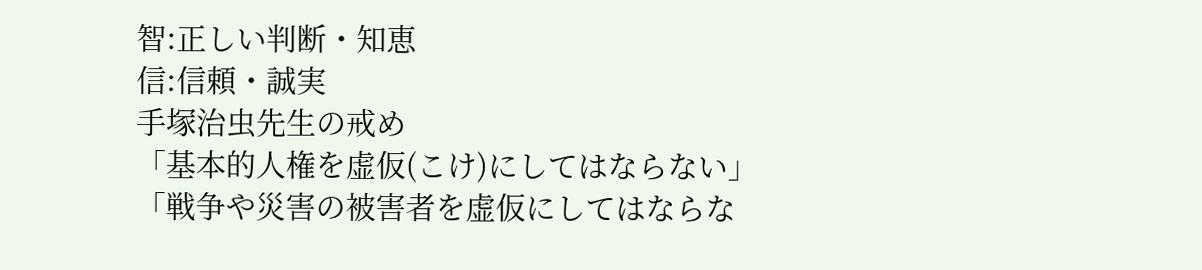智:正しい判断・知恵
信:信頼・誠実
手塚治虫先生の戒め
「基本的人権を虚仮(こけ)にしてはならない」
「戦争や災害の被害者を虚仮にしてはならな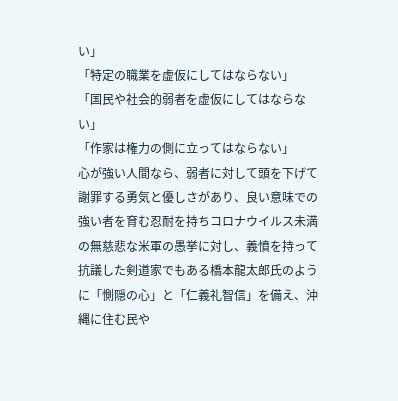い」
「特定の職業を虚仮にしてはならない」
「国民や社会的弱者を虚仮にしてはならない」
「作家は権力の側に立ってはならない」
心が強い人間なら、弱者に対して頭を下げて謝罪する勇気と優しさがあり、良い意味での強い者を育む忍耐を持ちコロナウイルス未満の無慈悲な米軍の愚挙に対し、義憤を持って抗議した剣道家でもある橋本龍太郎氏のように「惻隠の心」と「仁義礼智信」を備え、沖縄に住む民や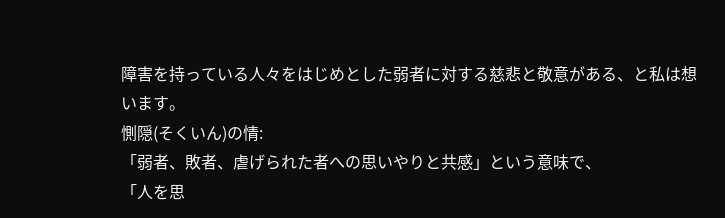障害を持っている人々をはじめとした弱者に対する慈悲と敬意がある、と私は想います。
惻隠(そくいん)の情:
「弱者、敗者、虐げられた者への思いやりと共感」という意味で、
「人を思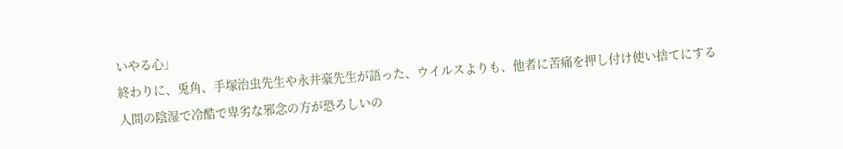いやる心」
終わりに、兎角、手塚治虫先生や永井豪先生が語った、ウイルスよりも、他者に苦痛を押し付け使い捨てにする人間の陰湿で冷酷で卑劣な邪念の方が恐ろしいの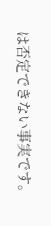は否定できない事実です。